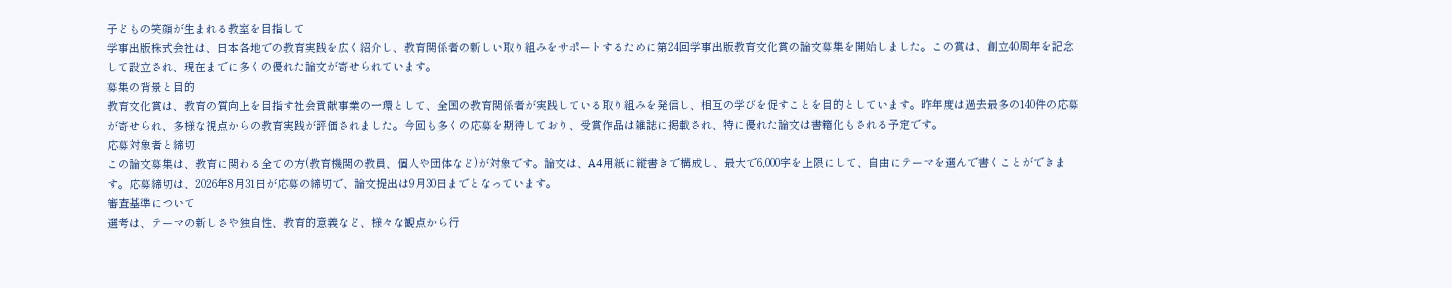子どもの笑顔が生まれる教室を目指して
学事出版株式会社は、日本各地での教育実践を広く紹介し、教育関係者の新しい取り組みをサポートするために第24回学事出版教育文化賞の論文募集を開始しました。この賞は、創立40周年を記念して設立され、現在までに多くの優れた論文が寄せられています。
募集の背景と目的
教育文化賞は、教育の質向上を目指す社会貢献事業の一環として、全国の教育関係者が実践している取り組みを発信し、相互の学びを促すことを目的としています。昨年度は過去最多の140件の応募が寄せられ、多様な視点からの教育実践が評価されました。今回も多くの応募を期待しており、受賞作品は雑誌に掲載され、特に優れた論文は書籍化もされる予定です。
応募対象者と締切
この論文募集は、教育に関わる全ての方(教育機関の教員、個人や団体など)が対象です。論文は、A4用紙に縦書きで構成し、最大で6,000字を上限にして、自由にテーマを選んで書くことができます。応募締切は、2026年8月31日が応募の締切で、論文提出は9月30日までとなっています。
審査基準について
選考は、テーマの新しさや独自性、教育的意義など、様々な観点から行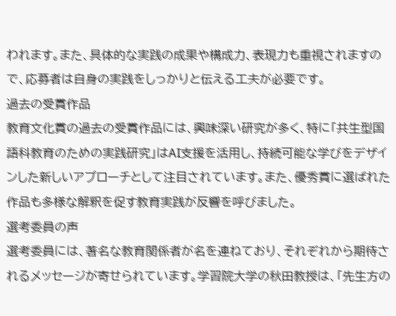われます。また、具体的な実践の成果や構成力、表現力も重視されますので、応募者は自身の実践をしっかりと伝える工夫が必要です。
過去の受賞作品
教育文化賞の過去の受賞作品には、興味深い研究が多く、特に「共生型国語科教育のための実践研究」はAI支援を活用し、持続可能な学びをデザインした新しいアプローチとして注目されています。また、優秀賞に選ばれた作品も多様な解釈を促す教育実践が反響を呼びました。
選考委員の声
選考委員には、著名な教育関係者が名を連ねており、それぞれから期待されるメッセージが寄せられています。学習院大学の秋田教授は、「先生方の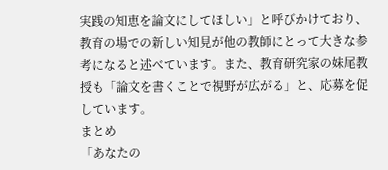実践の知恵を論文にしてほしい」と呼びかけており、教育の場での新しい知見が他の教師にとって大きな参考になると述べています。また、教育研究家の妹尾教授も「論文を書くことで視野が広がる」と、応募を促しています。
まとめ
「あなたの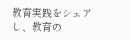教育実践をシェアし、教育の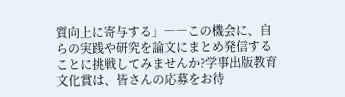質向上に寄与する」――この機会に、自らの実践や研究を論文にまとめ発信することに挑戦してみませんか?学事出版教育文化賞は、皆さんの応募をお待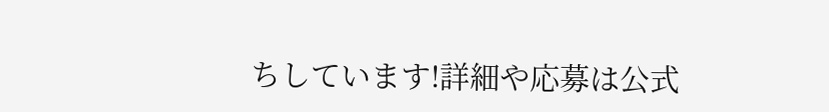ちしています!詳細や応募は公式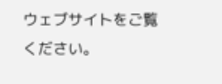ウェブサイトをご覧ください。